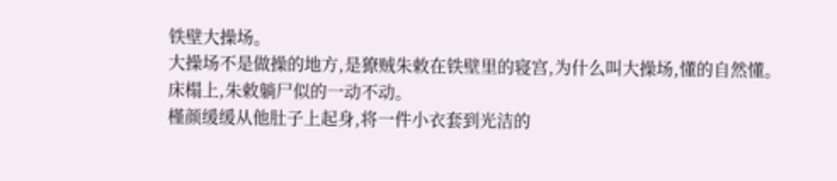铁壁大操场。
大操场不是做操的地方,是獠贼朱敕在铁壁里的寝宫,为什么叫大操场,懂的自然懂。
床榻上,朱敕躺尸似的一动不动。
槿颜缓缓从他肚子上起身,将一件小衣套到光洁的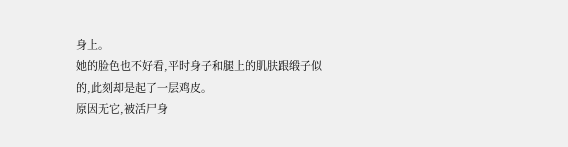身上。
她的脸色也不好看,平时身子和腿上的肌肤跟缎子似的,此刻却是起了一层鸡皮。
原因无它,被活尸身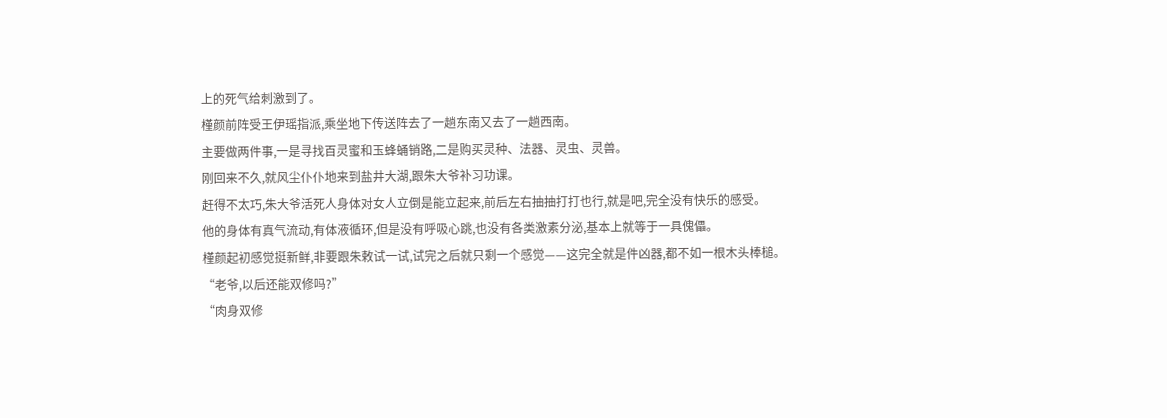上的死气给刺激到了。
槿颜前阵受王伊瑶指派,乘坐地下传送阵去了一趟东南又去了一趟西南。
主要做两件事,一是寻找百灵蜜和玉蜂蛹销路,二是购买灵种、法器、灵虫、灵兽。
刚回来不久,就风尘仆仆地来到盐井大湖,跟朱大爷补习功课。
赶得不太巧,朱大爷活死人身体对女人立倒是能立起来,前后左右抽抽打打也行,就是吧,完全没有快乐的感受。
他的身体有真气流动,有体液循环,但是没有呼吸心跳,也没有各类激素分泌,基本上就等于一具傀儡。
槿颜起初感觉挺新鲜,非要跟朱敕试一试,试完之后就只剩一个感觉——这完全就是件凶器,都不如一根木头棒槌。
“老爷,以后还能双修吗?”
“肉身双修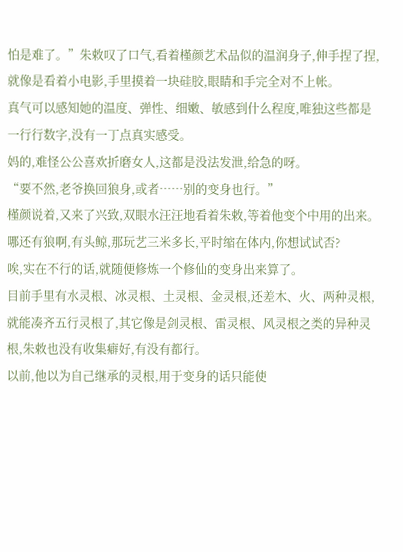怕是难了。”朱敕叹了口气,看着槿颜艺术品似的温润身子,伸手捏了捏,就像是看着小电影,手里摸着一块硅胶,眼睛和手完全对不上帐。
真气可以感知她的温度、弹性、细嫩、敏感到什么程度,唯独这些都是一行行数字,没有一丁点真实感受。
妈的,难怪公公喜欢折磨女人,这都是没法发泄,给急的呀。
“要不然,老爷换回狼身,或者……别的变身也行。”
槿颜说着,又来了兴致,双眼水汪汪地看着朱敕,等着他变个中用的出来。
哪还有狼啊,有头鲸,那玩艺三米多长,平时缩在体内,你想试试否?
唉,实在不行的话,就随便修炼一个修仙的变身出来算了。
目前手里有水灵根、冰灵根、土灵根、金灵根,还差木、火、两种灵根,就能凑齐五行灵根了,其它像是剑灵根、雷灵根、风灵根之类的异种灵根,朱敕也没有收集癖好,有没有都行。
以前,他以为自己继承的灵根,用于变身的话只能使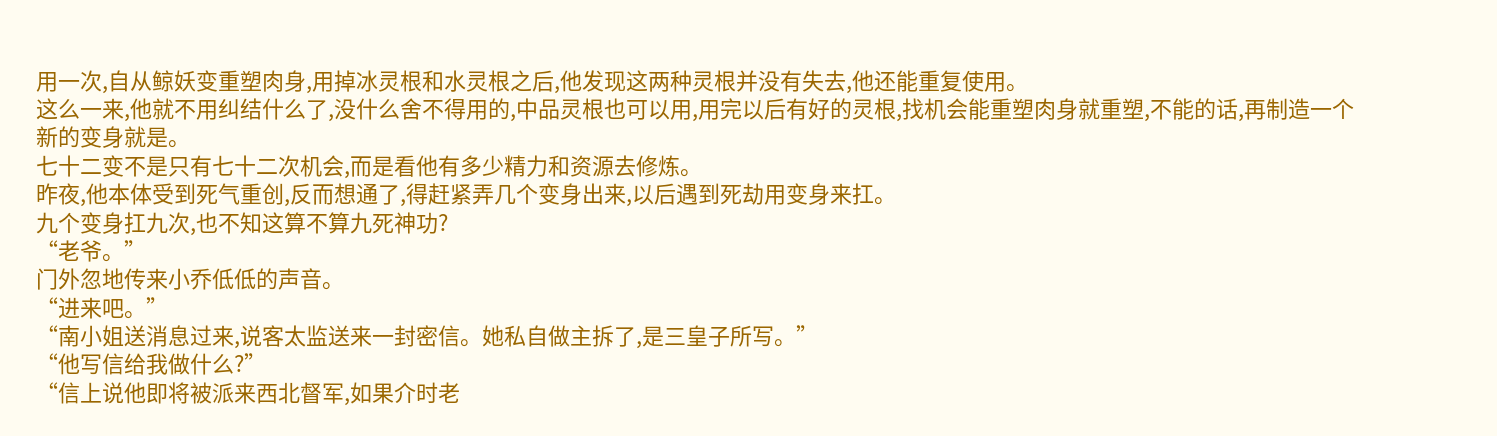用一次,自从鲸妖变重塑肉身,用掉冰灵根和水灵根之后,他发现这两种灵根并没有失去,他还能重复使用。
这么一来,他就不用纠结什么了,没什么舍不得用的,中品灵根也可以用,用完以后有好的灵根,找机会能重塑肉身就重塑,不能的话,再制造一个新的变身就是。
七十二变不是只有七十二次机会,而是看他有多少精力和资源去修炼。
昨夜,他本体受到死气重创,反而想通了,得赶紧弄几个变身出来,以后遇到死劫用变身来扛。
九个变身扛九次,也不知这算不算九死神功?
“老爷。”
门外忽地传来小乔低低的声音。
“进来吧。”
“南小姐送消息过来,说客太监送来一封密信。她私自做主拆了,是三皇子所写。”
“他写信给我做什么?”
“信上说他即将被派来西北督军,如果介时老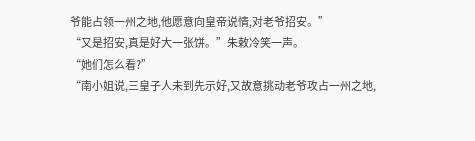爷能占领一州之地,他愿意向皇帝说情,对老爷招安。”
“又是招安,真是好大一张饼。”朱敕冷笑一声。
“她们怎么看?”
“南小姐说,三皇子人未到先示好,又故意挑动老爷攻占一州之地,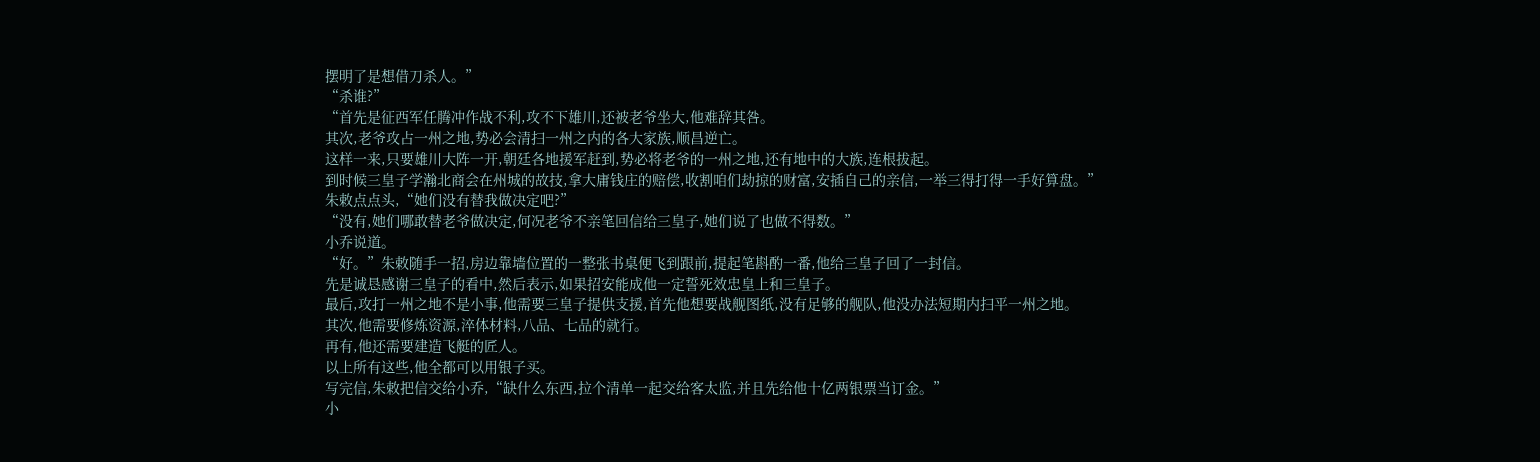摆明了是想借刀杀人。”
“杀谁?”
“首先是征西军任腾冲作战不利,攻不下雄川,还被老爷坐大,他难辞其咎。
其次,老爷攻占一州之地,势必会清扫一州之内的各大家族,顺昌逆亡。
这样一来,只要雄川大阵一开,朝廷各地援军赶到,势必将老爷的一州之地,还有地中的大族,连根拔起。
到时候三皇子学瀚北商会在州城的故技,拿大庸钱庄的赔偿,收割咱们劫掠的财富,安插自己的亲信,一举三得打得一手好算盘。”
朱敕点点头,“她们没有替我做决定吧?”
“没有,她们哪敢替老爷做决定,何况老爷不亲笔回信给三皇子,她们说了也做不得数。”
小乔说道。
“好。”朱敕随手一招,房边靠墙位置的一整张书桌便飞到跟前,提起笔斟酌一番,他给三皇子回了一封信。
先是诚恳感谢三皇子的看中,然后表示,如果招安能成他一定誓死效忠皇上和三皇子。
最后,攻打一州之地不是小事,他需要三皇子提供支援,首先他想要战舰图纸,没有足够的舰队,他没办法短期内扫平一州之地。
其次,他需要修炼资源,淬体材料,八品、七品的就行。
再有,他还需要建造飞艇的匠人。
以上所有这些,他全都可以用银子买。
写完信,朱敕把信交给小乔,“缺什么东西,拉个清单一起交给客太监,并且先给他十亿两银票当订金。”
小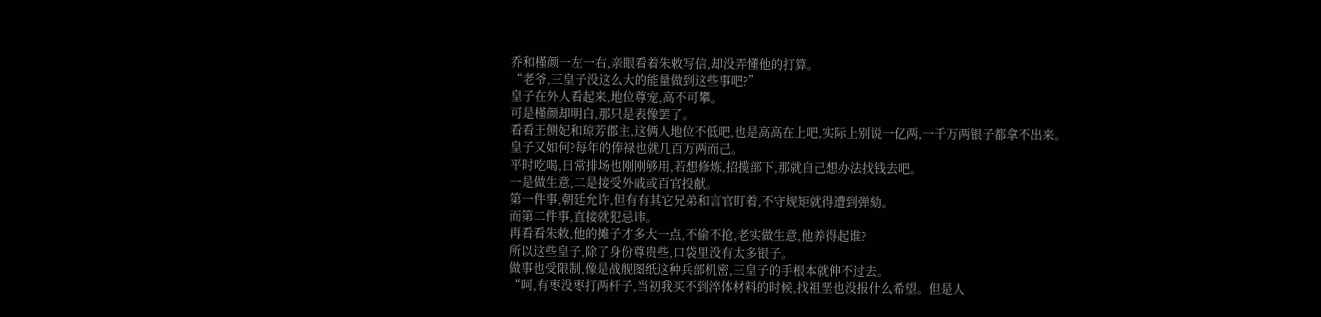乔和槿颜一左一右,亲眼看着朱敕写信,却没弄懂他的打算。
“老爷,三皇子没这么大的能量做到这些事吧?”
皇子在外人看起来,地位尊宠,高不可攀。
可是槿颜却明白,那只是表像罢了。
看看王侧妃和琼芳郡主,这俩人地位不低吧,也是高高在上吧,实际上别说一亿两,一千万两银子都拿不出来。
皇子又如何?每年的俸禄也就几百万两而己。
平时吃喝,日常排场也刚刚够用,若想修炼,招揽部下,那就自己想办法找钱去吧。
一是做生意,二是接受外戚或百官投献。
第一件事,朝廷允许,但有有其它兄弟和言官盯着,不守规矩就得遭到弹劾。
而第二件事,直接就犯忌讳。
再看看朱敕,他的摊子才多大一点,不偷不抢,老实做生意,他养得起谁?
所以这些皇子,除了身份尊贵些,口袋里没有太多银子。
做事也受限制,像是战舰图纸这种兵部机密,三皇子的手根本就伸不过去。
“呵,有枣没枣打两杆子,当初我买不到淬体材料的时候,找祖垩也没报什么希望。但是人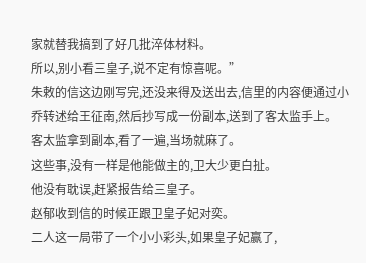家就替我搞到了好几批淬体材料。
所以,别小看三皇子,说不定有惊喜呢。”
朱敕的信这边刚写完,还没来得及送出去,信里的内容便通过小乔转述给王征南,然后抄写成一份副本,送到了客太监手上。
客太监拿到副本,看了一遍,当场就麻了。
这些事,没有一样是他能做主的,卫大少更白扯。
他没有耽误,赶紧报告给三皇子。
赵郁收到信的时候正跟卫皇子妃对奕。
二人这一局带了一个小小彩头,如果皇子妃赢了,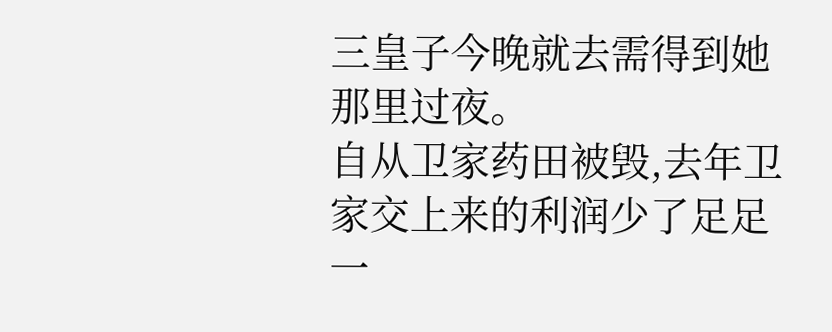三皇子今晚就去需得到她那里过夜。
自从卫家药田被毁,去年卫家交上来的利润少了足足一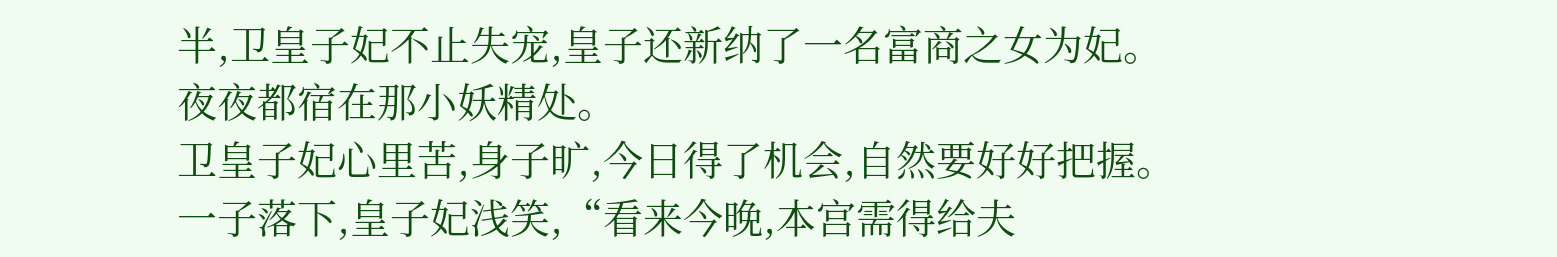半,卫皇子妃不止失宠,皇子还新纳了一名富商之女为妃。
夜夜都宿在那小妖精处。
卫皇子妃心里苦,身子旷,今日得了机会,自然要好好把握。
一子落下,皇子妃浅笑,“看来今晚,本宫需得给夫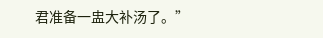君准备一盅大补汤了。”